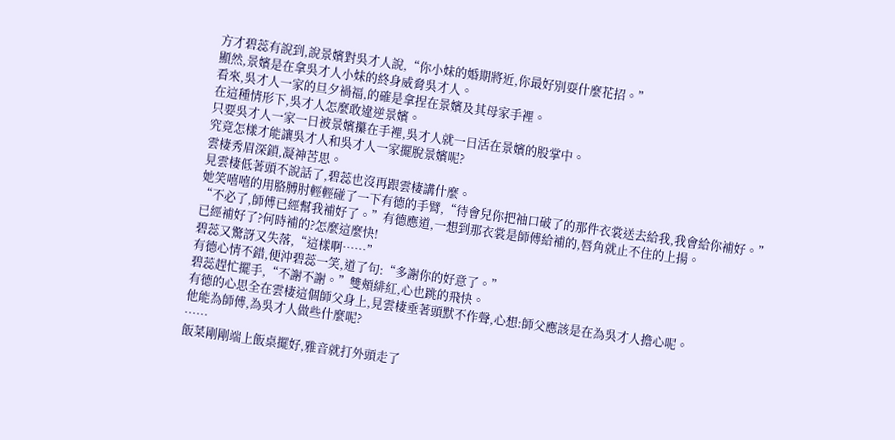方才碧蕊有說到,說景嬪對吳才人說,“你小妹的婚期將近,你最好別耍什麼花招。”
顯然,景嬪是在拿吳才人小妹的終身威脅吳才人。
看來,吳才人一家的旦夕禍福,的確是拿捏在景嬪及其母家手裡。
在這種情形下,吳才人怎麼敢違逆景嬪。
只要吳才人一家一日被景嬪攥在手裡,吳才人就一日活在景嬪的股掌中。
究竟怎樣才能讓吳才人和吳才人一家擺脫景嬪呢?
雲棲秀眉深鎖,凝神苦思。
見雲棲低著頭不說話了,碧蕊也沒再跟雲棲講什麼。
她笑嘻嘻的用胳膊肘輕輕碰了一下有德的手臂,“待會兒你把袖口破了的那件衣裳送去給我,我會給你補好。”
“不必了,師傅已經幫我補好了。”有德應道,一想到那衣裳是師傅給補的,唇角就止不住的上揚。
已經補好了?何時補的?怎麼這麼快!
碧蕊又驚訝又失落,“這樣啊……”
有德心情不錯,便沖碧蕊一笑,道了句:“多謝你的好意了。”
碧蕊趕忙擺手,“不謝不謝。”雙頰緋紅,心也跳的飛快。
有德的心思全在雲棲這個師父身上,見雲棲垂著頭默不作聲,心想:師父應該是在為吳才人擔心呢。
他能為師傅,為吳才人做些什麼呢?
……
飯菜剛剛端上飯桌擺好,雅音就打外頭走了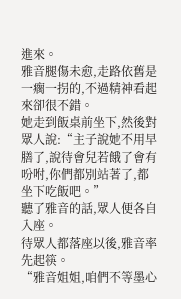進來。
雅音腿傷未愈,走路依舊是一瘸一拐的,不過精神看起來卻很不錯。
她走到飯桌前坐下,然後對眾人說:“主子說她不用早膳了,說待會兒若餓了會有吩咐,你們都別站著了,都坐下吃飯吧。”
聽了雅音的話,眾人便各自入座。
待眾人都落座以後,雅音率先起筷。
“雅音姐姐,咱們不等墨心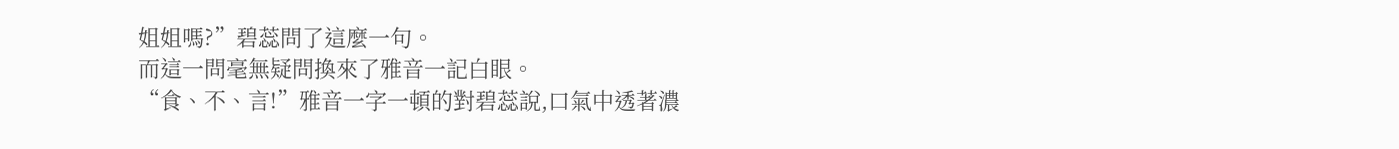姐姐嗎?”碧蕊問了這麼一句。
而這一問毫無疑問換來了雅音一記白眼。
“食、不、言!”雅音一字一頓的對碧蕊說,口氣中透著濃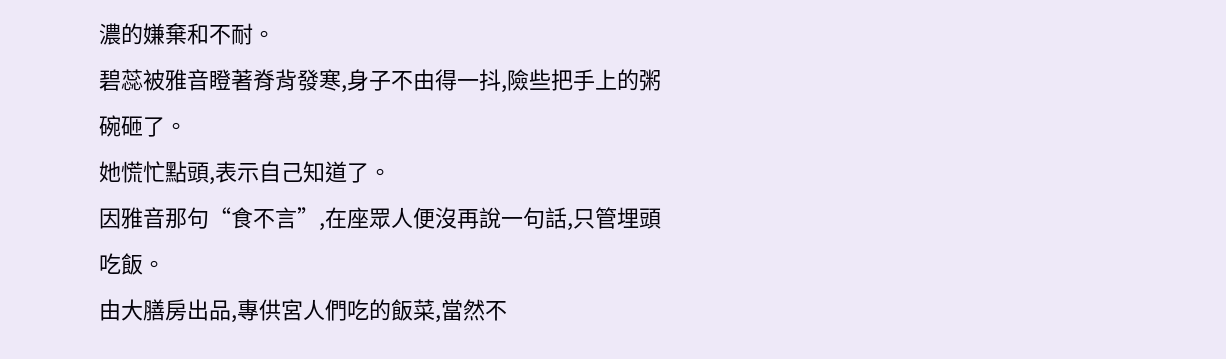濃的嫌棄和不耐。
碧蕊被雅音瞪著脊背發寒,身子不由得一抖,險些把手上的粥碗砸了。
她慌忙點頭,表示自己知道了。
因雅音那句“食不言”,在座眾人便沒再說一句話,只管埋頭吃飯。
由大膳房出品,專供宮人們吃的飯菜,當然不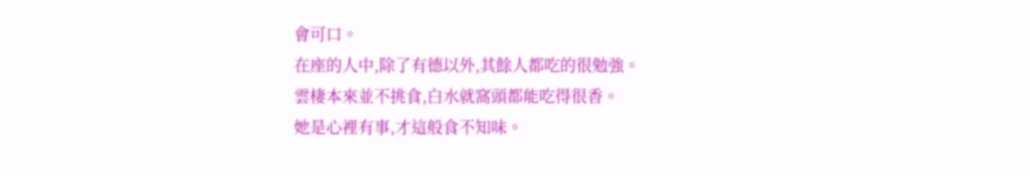會可口。
在座的人中,除了有德以外,其餘人都吃的很勉強。
雲棲本來並不挑食,白水就窩頭都能吃得很香。
她是心裡有事,才這般食不知味。